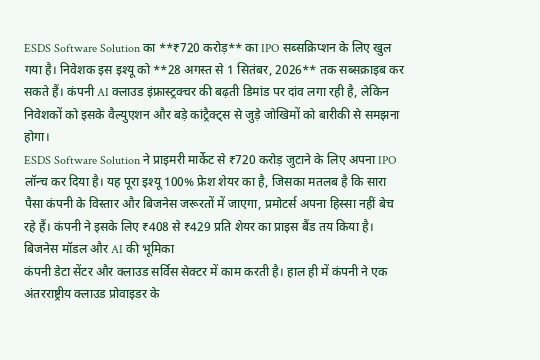ESDS Software Solution का **₹720 करोड़** का IPO सब्सक्रिप्शन के लिए खुल गया है। निवेशक इस इश्यू को **28 अगस्त से 1 सितंबर, 2026** तक सब्सक्राइब कर सकते हैं। कंपनी AI क्लाउड इंफ्रास्ट्रक्चर की बढ़ती डिमांड पर दांव लगा रही है, लेकिन निवेशकों को इसके वैल्युएशन और बड़े कांट्रैक्ट्स से जुड़े जोखिमों को बारीकी से समझना होगा।
ESDS Software Solution ने प्राइमरी मार्केट से ₹720 करोड़ जुटाने के लिए अपना IPO लॉन्च कर दिया है। यह पूरा इश्यू 100% फ्रेश शेयर का है, जिसका मतलब है कि सारा पैसा कंपनी के विस्तार और बिजनेस जरूरतों में जाएगा, प्रमोटर्स अपना हिस्सा नहीं बेच रहे हैं। कंपनी ने इसके लिए ₹408 से ₹429 प्रति शेयर का प्राइस बैंड तय किया है।
बिजनेस मॉडल और AI की भूमिका
कंपनी डेटा सेंटर और क्लाउड सर्विस सेक्टर में काम करती है। हाल ही में कंपनी ने एक अंतरराष्ट्रीय क्लाउड प्रोवाइडर के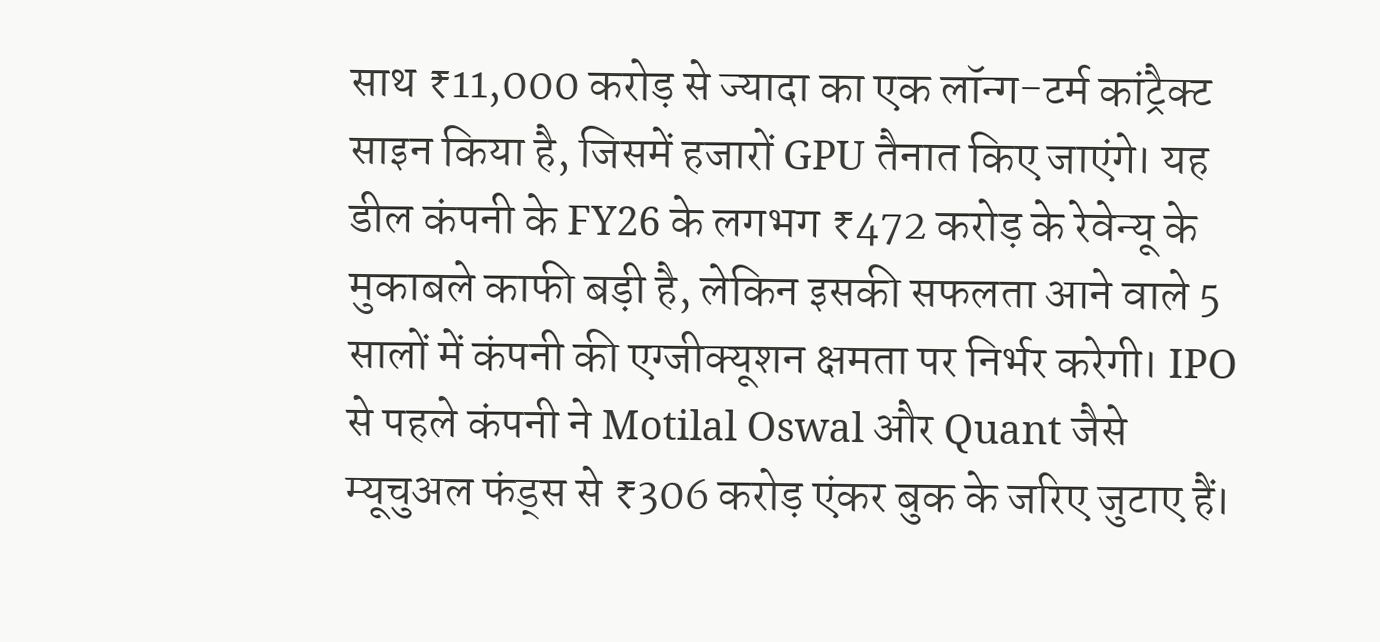साथ ₹11,000 करोड़ से ज्यादा का एक लॉन्ग-टर्म कांट्रैक्ट साइन किया है, जिसमें हजारों GPU तैनात किए जाएंगे। यह डील कंपनी के FY26 के लगभग ₹472 करोड़ के रेवेन्यू के मुकाबले काफी बड़ी है, लेकिन इसकी सफलता आने वाले 5 सालों में कंपनी की एग्जीक्यूशन क्षमता पर निर्भर करेगी। IPO से पहले कंपनी ने Motilal Oswal और Quant जैसे म्यूचुअल फंड्स से ₹306 करोड़ एंकर बुक के जरिए जुटाए हैं।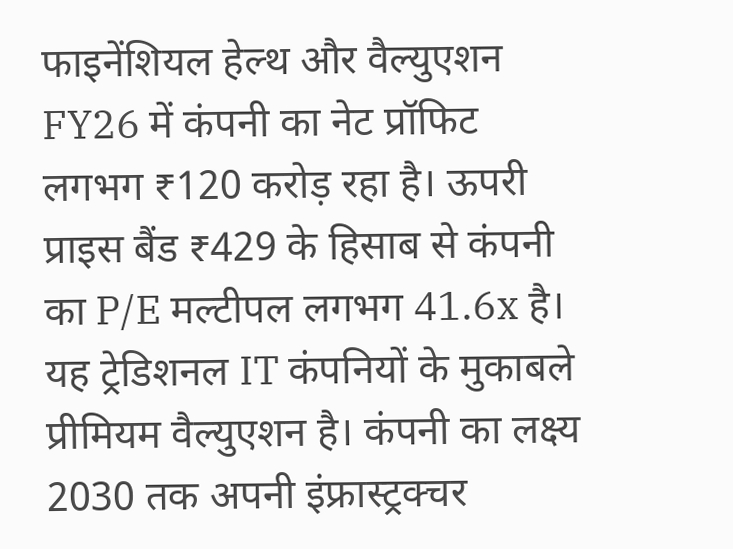फाइनेंशियल हेल्थ और वैल्युएशन
FY26 में कंपनी का नेट प्रॉफिट लगभग ₹120 करोड़ रहा है। ऊपरी प्राइस बैंड ₹429 के हिसाब से कंपनी का P/E मल्टीपल लगभग 41.6x है। यह ट्रेडिशनल IT कंपनियों के मुकाबले प्रीमियम वैल्युएशन है। कंपनी का लक्ष्य 2030 तक अपनी इंफ्रास्ट्रक्चर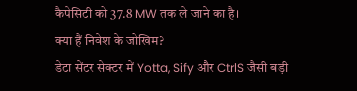कैपेसिटी को 37.8 MW तक ले जाने का है।
क्या हैं निवेश के जोखिम?
डेटा सेंटर सेक्टर में Yotta, Sify और CtrlS जैसी बड़ी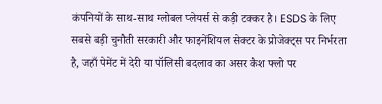कंपनियों के साथ-साथ ग्लोबल प्लेयर्स से कड़ी टक्कर है। ESDS के लिए सबसे बड़ी चुनौती सरकारी और फाइनेंशियल सेक्टर के प्रोजेक्ट्स पर निर्भरता है, जहाँ पेमेंट में देरी या पॉलिसी बदलाव का असर कैश फ्लो पर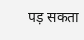पड़ सकता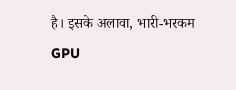है। इसके अलावा, भारी-भरकम GPU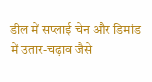डील में सप्लाई चेन और डिमांड में उतार-चढ़ाव जैसे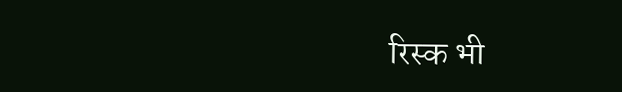रिस्क भी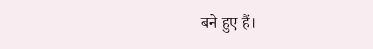बने हुए हैं।